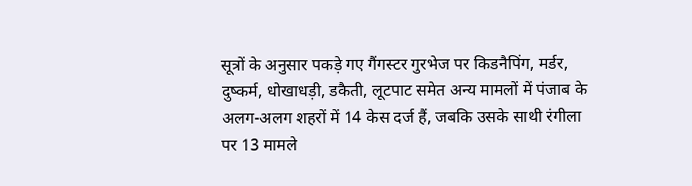सूत्रों के अनुसार पकड़े गए गैंगस्टर गुरभेज पर किडनैपिंग, मर्डर, दुष्कर्म, धोखाधड़ी, डकैती, लूटपाट समेत अन्य मामलों में पंजाब के अलग-अलग शहरों में 14 केस दर्ज हैं, जबकि उसके साथी रंगीला पर 13 मामले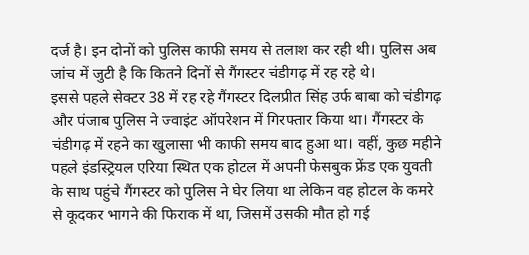दर्ज है। इन दोनों को पुलिस काफी समय से तलाश कर रही थी। पुलिस अब जांच में जुटी है कि कितने दिनों से गैंगस्टर चंडीगढ़ में रह रहे थे।
इससे पहले सेक्टर 38 में रह रहे गैंगस्टर दिलप्रीत सिंह उर्फ बाबा को चंडीगढ़ और पंजाब पुलिस ने ज्वाइंट ऑपरेशन में गिरफ्तार किया था। गैंगस्टर के चंडीगढ़ में रहने का खुलासा भी काफी समय बाद हुआ था। वहीं, कुछ महीने पहले इंडस्ट्रियल एरिया स्थित एक होटल में अपनी फेसबुक फ्रेंड एक युवती के साथ पहुंचे गैंगस्टर को पुलिस ने घेर लिया था लेकिन वह होटल के कमरे से कूदकर भागने की फिराक में था, जिसमें उसकी मौत हो गई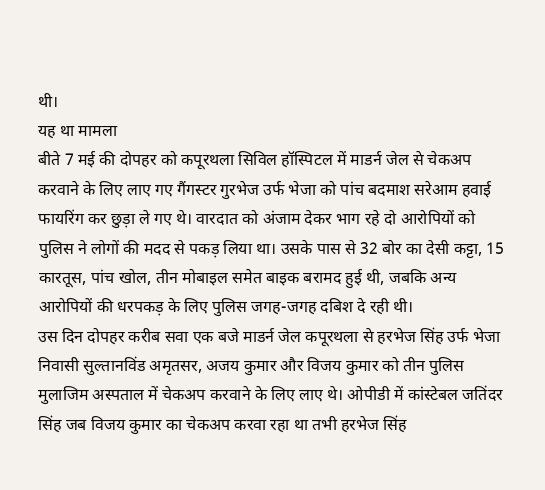थी।
यह था मामला
बीते 7 मई की दोपहर को कपूरथला सिविल हॉस्पिटल में माडर्न जेल से चेकअप करवाने के लिए लाए गए गैंगस्टर गुरभेज उर्फ भेजा को पांच बदमाश सरेआम हवाई फायरिंग कर छुड़ा ले गए थे। वारदात को अंजाम देकर भाग रहे दो आरोपियों को पुलिस ने लोगों की मदद से पकड़ लिया था। उसके पास से 32 बोर का देसी कट्टा, 15 कारतूस, पांच खोल, तीन मोबाइल समेत बाइक बरामद हुई थी, जबकि अन्य आरोपियों की धरपकड़ के लिए पुलिस जगह-जगह दबिश दे रही थी।
उस दिन दोपहर करीब सवा एक बजे माडर्न जेल कपूरथला से हरभेज सिंह उर्फ भेजा निवासी सुल्तानविंड अमृतसर, अजय कुमार और विजय कुमार को तीन पुलिस मुलाजिम अस्पताल में चेकअप करवाने के लिए लाए थे। ओपीडी में कांस्टेबल जतिंदर सिंह जब विजय कुमार का चेकअप करवा रहा था तभी हरभेज सिंह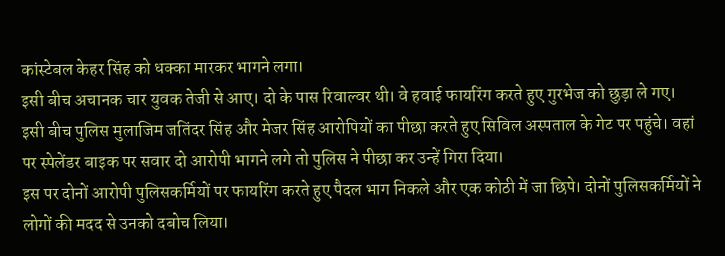कांस्टेबल केहर सिंह को धक्का मारकर भागने लगा।
इसी बीच अचानक चार युवक तेजी से आए। दो के पास रिवाल्वर थी। वे हवाई फायरिंग करते हुए गुरभेज को छुड़ा ले गए। इसी बीच पुलिस मुलाजिम जतिंदर सिंह और मेजर सिंह आरोपियों का पीछा करते हुए सिविल अस्पताल के गेट पर पहुंचे। वहां पर स्पेलेंडर बाइक पर सवार दो आरोपी भागने लगे तो पुलिस ने पीछा कर उन्हें गिरा दिया।
इस पर दोनों आरोपी पुलिसकर्मियों पर फायरिंग करते हुए पैदल भाग निकले और एक कोठी में जा छिपे। दोनों पुलिसकर्मियों ने लोगों की मदद से उनको दबोच लिया।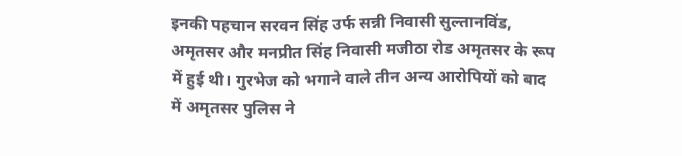इनकी पहचान सरवन सिंह उर्फ सन्नी निवासी सुल्तानविंड, अमृतसर और मनप्रीत सिंह निवासी मजीठा रोड अमृतसर के रूप में हुई थी। गुरभेज को भगाने वाले तीन अन्य आरोपियों को बाद में अमृतसर पुलिस ने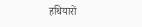हथियारों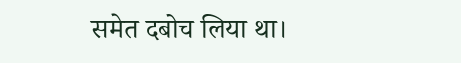समेत दबोच लिया था।